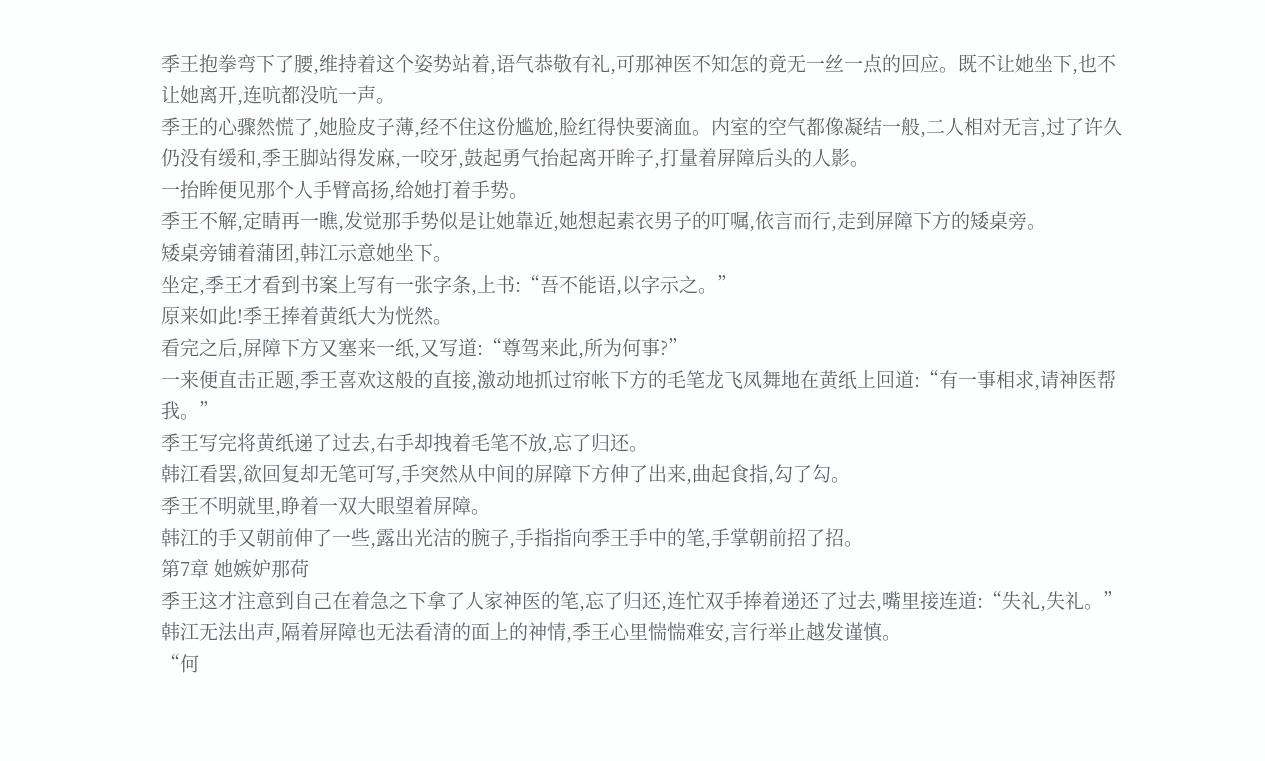季王抱拳弯下了腰,维持着这个姿势站着,语气恭敬有礼,可那神医不知怎的竟无一丝一点的回应。既不让她坐下,也不让她离开,连吭都没吭一声。
季王的心骤然慌了,她脸皮子薄,经不住这份尴尬,脸红得快要滴血。内室的空气都像凝结一般,二人相对无言,过了许久仍没有缓和,季王脚站得发麻,一咬牙,鼓起勇气抬起离开眸子,打量着屏障后头的人影。
一抬眸便见那个人手臂高扬,给她打着手势。
季王不解,定睛再一瞧,发觉那手势似是让她靠近,她想起素衣男子的叮嘱,依言而行,走到屏障下方的矮桌旁。
矮桌旁铺着蒲团,韩江示意她坐下。
坐定,季王才看到书案上写有一张字条,上书:“吾不能语,以字示之。”
原来如此!季王捧着黄纸大为恍然。
看完之后,屏障下方又塞来一纸,又写道:“尊驾来此,所为何事?”
一来便直击正题,季王喜欢这般的直接,激动地抓过帘帐下方的毛笔龙飞凤舞地在黄纸上回道:“有一事相求,请神医帮我。”
季王写完将黄纸递了过去,右手却拽着毛笔不放,忘了归还。
韩江看罢,欲回复却无笔可写,手突然从中间的屏障下方伸了出来,曲起食指,勾了勾。
季王不明就里,睁着一双大眼望着屏障。
韩江的手又朝前伸了一些,露出光洁的腕子,手指指向季王手中的笔,手掌朝前招了招。
第7章 她嫉妒那荷
季王这才注意到自己在着急之下拿了人家神医的笔,忘了归还,连忙双手捧着递还了过去,嘴里接连道:“失礼,失礼。”
韩江无法出声,隔着屏障也无法看清的面上的神情,季王心里惴惴难安,言行举止越发谨慎。
“何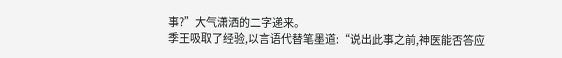事?”大气潇洒的二字递来。
季王吸取了经验,以言语代替笔墨道:“说出此事之前,神医能否答应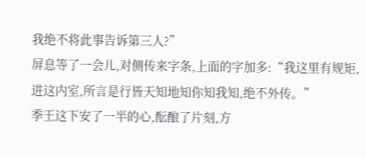我绝不将此事告诉第三人?”
屏息等了一会儿,对侧传来字条,上面的字加多:“我这里有规矩,进这内室,所言是行皆天知地知你知我知,绝不外传。”
季王这下安了一半的心,酝酿了片刻,方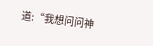道:“我想问问神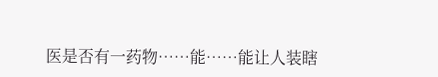医是否有一药物……能……能让人装瞎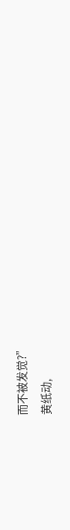而不被发觉?”
黄纸动,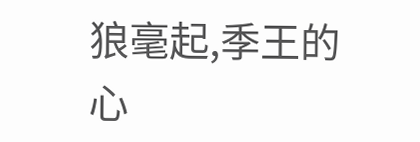狼毫起,季王的心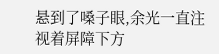悬到了嗓子眼,余光一直注视着屏障下方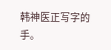韩神医正写字的手。